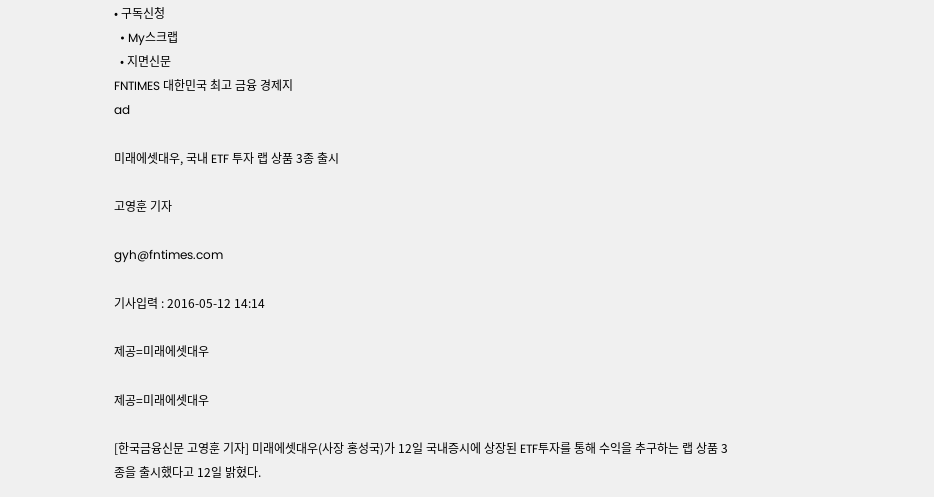• 구독신청
  • My스크랩
  • 지면신문
FNTIMES 대한민국 최고 금융 경제지
ad

미래에셋대우, 국내 ETF 투자 랩 상품 3종 출시

고영훈 기자

gyh@fntimes.com

기사입력 : 2016-05-12 14:14

제공=미래에셋대우

제공=미래에셋대우

[한국금융신문 고영훈 기자] 미래에셋대우(사장 홍성국)가 12일 국내증시에 상장된 ETF투자를 통해 수익을 추구하는 랩 상품 3종을 출시했다고 12일 밝혔다.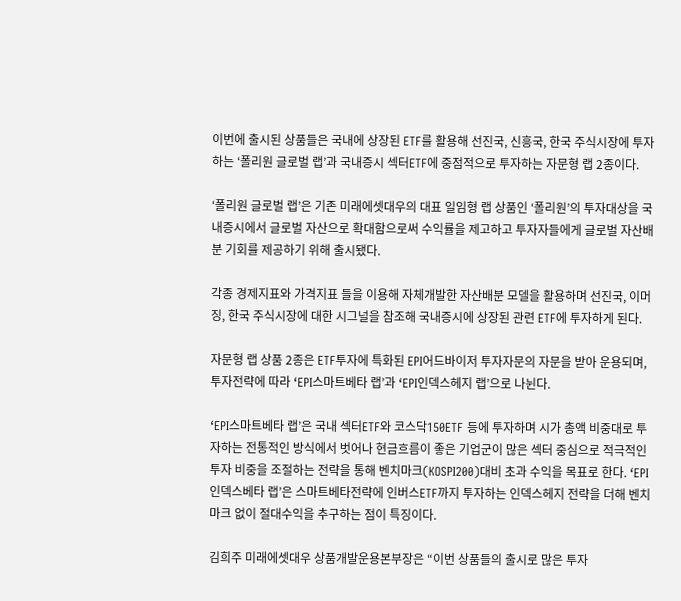이번에 출시된 상품들은 국내에 상장된 ETF를 활용해 선진국, 신흥국, 한국 주식시장에 투자하는 ‘폴리원 글로벌 랩’과 국내증시 섹터ETF에 중점적으로 투자하는 자문형 랩 2종이다.

‘폴리원 글로벌 랩’은 기존 미래에셋대우의 대표 일임형 랩 상품인 ‘폴리원’의 투자대상을 국내증시에서 글로벌 자산으로 확대함으로써 수익률을 제고하고 투자자들에게 글로벌 자산배분 기회를 제공하기 위해 출시됐다.

각종 경제지표와 가격지표 들을 이용해 자체개발한 자산배분 모델을 활용하며 선진국, 이머징, 한국 주식시장에 대한 시그널을 참조해 국내증시에 상장된 관련 ETF에 투자하게 된다.

자문형 랩 상품 2종은 ETF투자에 특화된 EPI어드바이저 투자자문의 자문을 받아 운용되며, 투자전략에 따라 ‘EPI스마트베타 랩’과 ‘EPI인덱스헤지 랩’으로 나뉜다.

‘EPI스마트베타 랩’은 국내 섹터ETF와 코스닥150ETF 등에 투자하며 시가 총액 비중대로 투자하는 전통적인 방식에서 벗어나 현금흐름이 좋은 기업군이 많은 섹터 중심으로 적극적인 투자 비중을 조절하는 전략을 통해 벤치마크(KOSPI200)대비 초과 수익을 목표로 한다. ‘EPI인덱스베타 랩’은 스마트베타전략에 인버스ETF까지 투자하는 인덱스헤지 전략을 더해 벤치마크 없이 절대수익을 추구하는 점이 특징이다.

김희주 미래에셋대우 상품개발운용본부장은 “이번 상품들의 출시로 많은 투자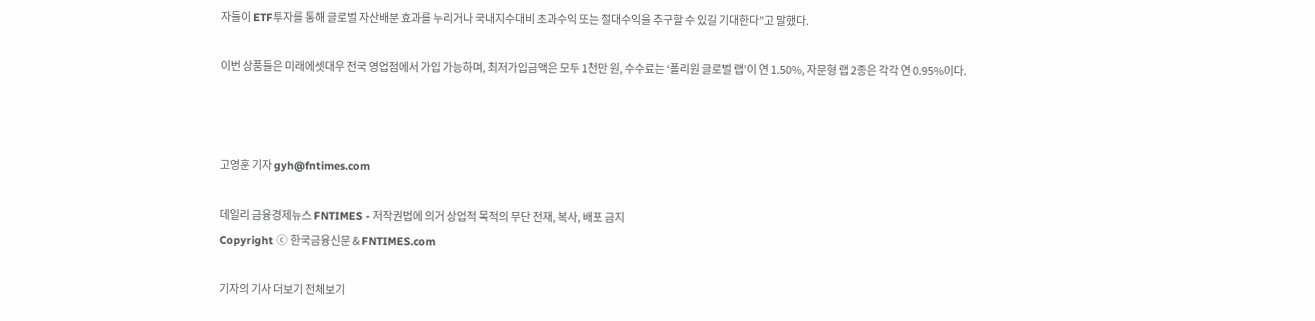자들이 ETF투자를 통해 글로벌 자산배분 효과를 누리거나 국내지수대비 초과수익 또는 절대수익을 추구할 수 있길 기대한다”고 말했다.

이번 상품들은 미래에셋대우 전국 영업점에서 가입 가능하며, 최저가입금액은 모두 1천만 원, 수수료는 ‘폴리원 글로벌 랩’이 연 1.50%, 자문형 랩 2종은 각각 연 0.95%이다.



고영훈 기자 gyh@fntimes.com

데일리 금융경제뉴스 FNTIMES - 저작권법에 의거 상업적 목적의 무단 전재, 복사, 배포 금지
Copyright ⓒ 한국금융신문 & FNTIMES.com

기자의 기사 더보기 전체보기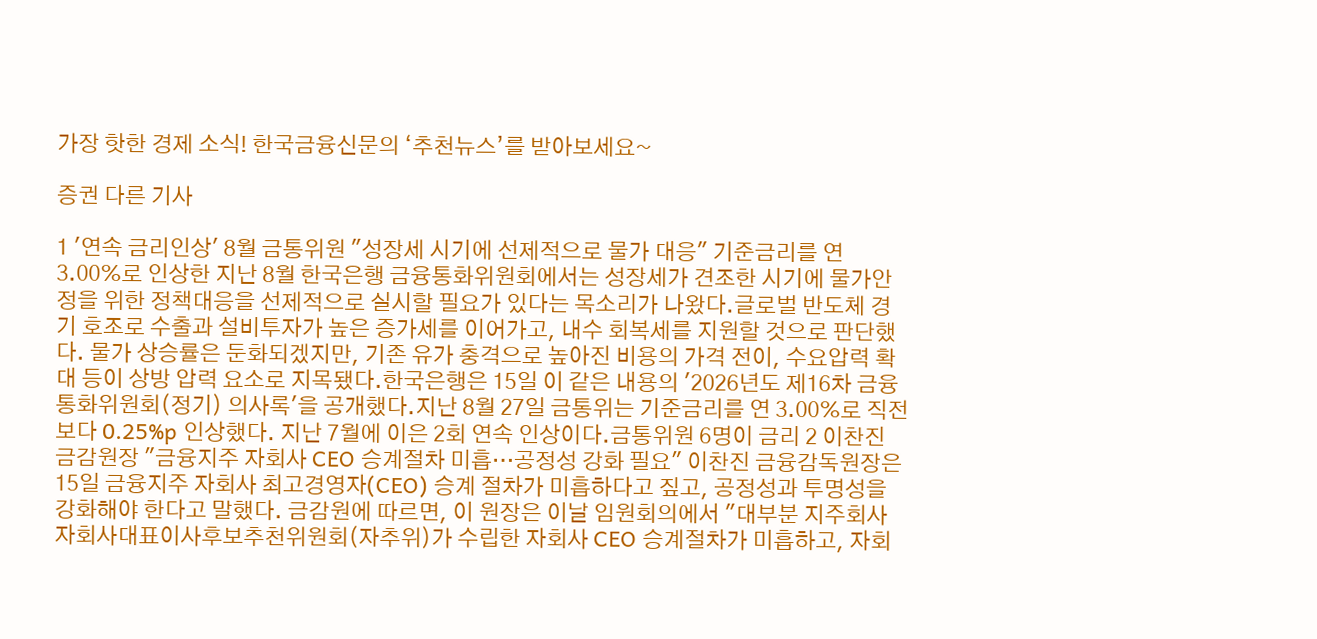가장 핫한 경제 소식! 한국금융신문의 ‘추천뉴스’를 받아보세요~

증권 다른 기사

1 '연속 금리인상' 8월 금통위원 "성장세 시기에 선제적으로 물가 대응" 기준금리를 연 3.00%로 인상한 지난 8월 한국은행 금융통화위원회에서는 성장세가 견조한 시기에 물가안정을 위한 정책대응을 선제적으로 실시할 필요가 있다는 목소리가 나왔다.글로벌 반도체 경기 호조로 수출과 설비투자가 높은 증가세를 이어가고, 내수 회복세를 지원할 것으로 판단했다. 물가 상승률은 둔화되겠지만, 기존 유가 충격으로 높아진 비용의 가격 전이, 수요압력 확대 등이 상방 압력 요소로 지목됐다.한국은행은 15일 이 같은 내용의 '2026년도 제16차 금융통화위원회(정기) 의사록'을 공개했다.지난 8월 27일 금통위는 기준금리를 연 3.00%로 직전보다 0.25%p 인상했다. 지난 7월에 이은 2회 연속 인상이다.금통위원 6명이 금리 2 이찬진 금감원장 "금융지주 자회사 CEO 승계절차 미흡…공정성 강화 필요" 이찬진 금융감독원장은 15일 금융지주 자회사 최고경영자(CEO) 승계 절차가 미흡하다고 짚고, 공정성과 투명성을 강화해야 한다고 말했다. 금감원에 따르면, 이 원장은 이날 임원회의에서 "대부분 지주회사 자회사대표이사후보추천위원회(자추위)가 수립한 자회사 CEO 승계절차가 미흡하고, 자회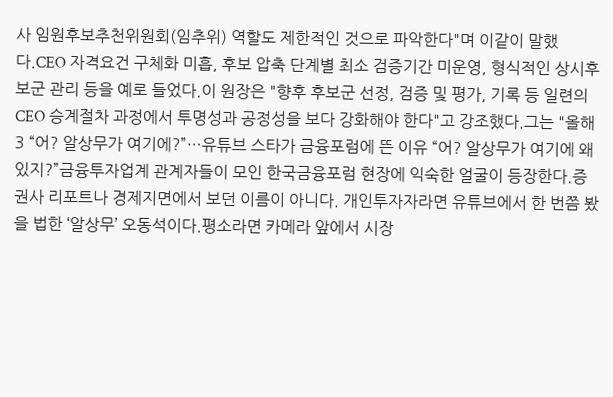사 임원후보추천위원회(임추위) 역할도 제한적인 것으로 파악한다"며 이같이 말했다.CEO 자격요건 구체화 미흡, 후보 압축 단계별 최소 검증기간 미운영, 형식적인 상시후보군 관리 등을 예로 들었다.이 원장은 "향후 후보군 선정, 검증 및 평가, 기록 등 일련의 CEO 승계절차 과정에서 투명성과 공정성을 보다 강화해야 한다"고 강조했다.그는 "올해 3 “어? 알상무가 여기에?”…유튜브 스타가 금융포럼에 뜬 이유 “어? 알상무가 여기에 왜 있지?”금융투자업계 관계자들이 모인 한국금융포럼 현장에 익숙한 얼굴이 등장한다.증권사 리포트나 경제지면에서 보던 이름이 아니다. 개인투자자라면 유튜브에서 한 번쯤 봤을 법한 ‘알상무’ 오동석이다.평소라면 카메라 앞에서 시장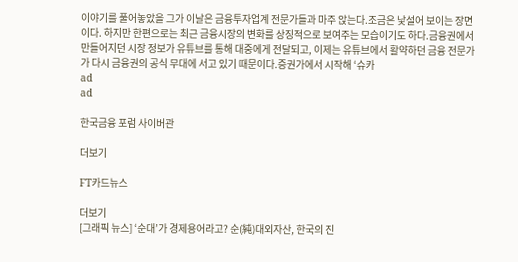이야기를 풀어놓았을 그가 이날은 금융투자업계 전문가들과 마주 앉는다.조금은 낯설어 보이는 장면이다. 하지만 한편으로는 최근 금융시장의 변화를 상징적으로 보여주는 모습이기도 하다.금융권에서 만들어지던 시장 정보가 유튜브를 통해 대중에게 전달되고, 이제는 유튜브에서 활약하던 금융 전문가가 다시 금융권의 공식 무대에 서고 있기 때문이다.증권가에서 시작해 ‘슈카
ad
ad

한국금융 포럼 사이버관

더보기

FT카드뉴스

더보기
[그래픽 뉴스] ‘순대’가 경제용어라고? 순(純)대외자산, 한국의 진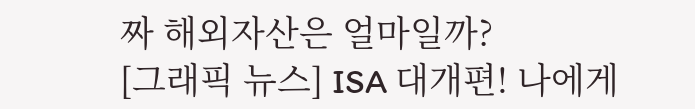짜 해외자산은 얼마일까?
[그래픽 뉴스] ISA 대개편! 나에게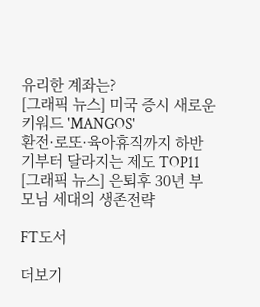유리한 계좌는?
[그래픽 뉴스] 미국 증시 새로운 키워드 'MANGOS'
환전·로또·육아휴직까지 하반기부터 달라지는 제도 TOP11
[그래픽 뉴스] 은퇴후 30년 부모님 세대의 생존전략

FT도서

더보기